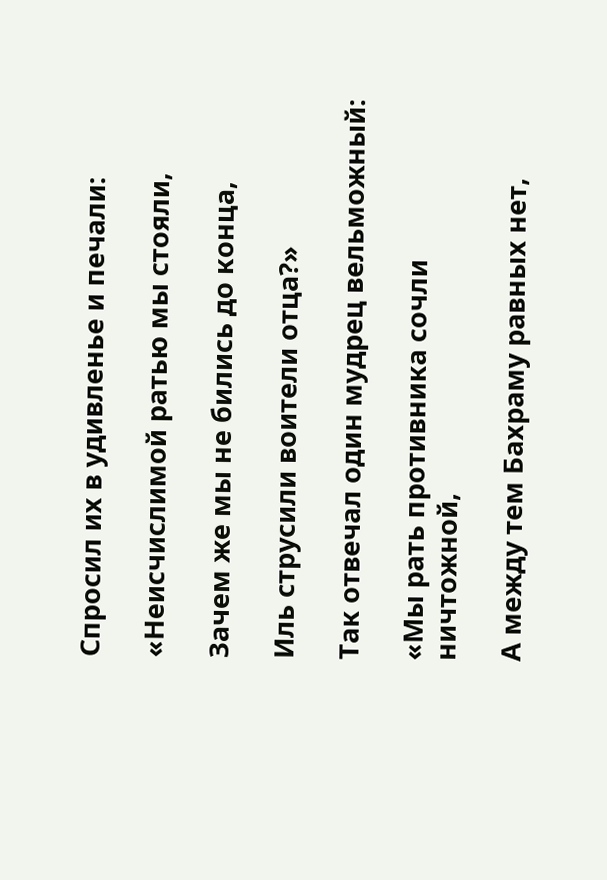Спросил их в удивленье и печали:

«Неисчислимой ратью мы стояли,

Зачем же мы не бились до конца,

Иль струсили воители отца?»

Так отвечал один мудрец вельможный:

«Мы рать противника сочли ничтожной,

А между тем Бахраму равных нет,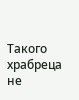Такого храбреца не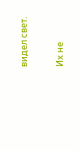видел свет.

Их не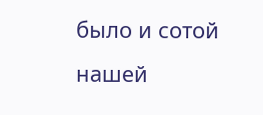было и сотой нашей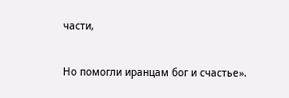части,

Но помогли иранцам бог и счастье».